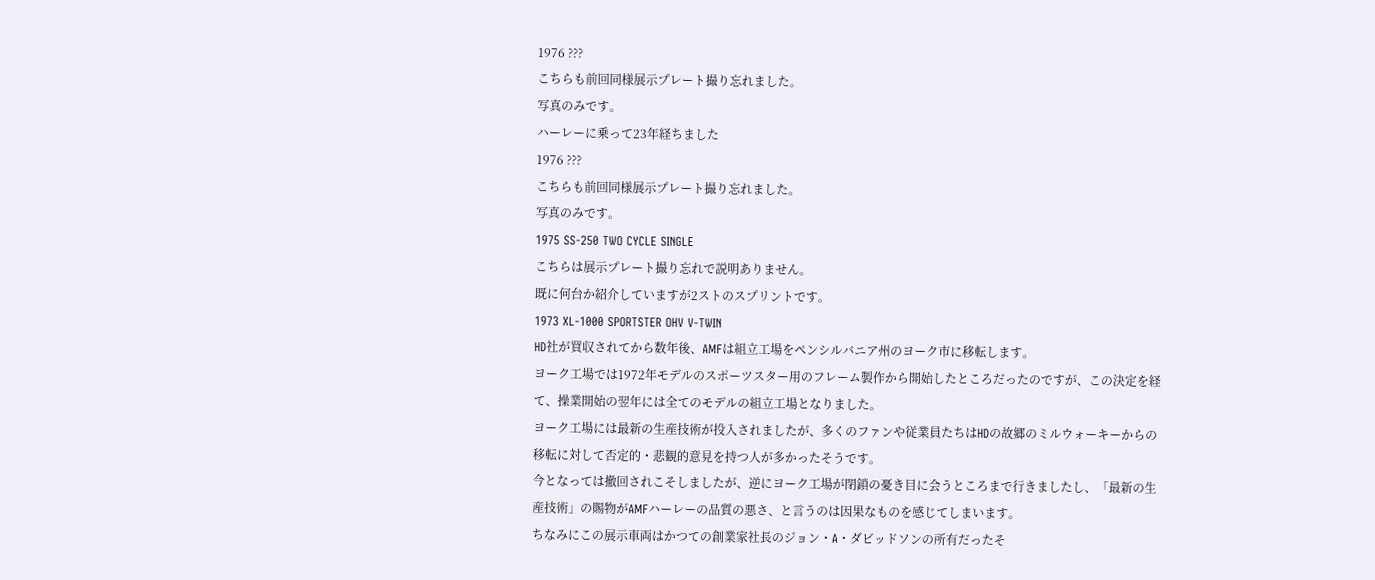1976 ???
こちらも前回同様展示プレート撮り忘れました。
写真のみです。
ハーレーに乗って23年経ちました
1976 ???
こちらも前回同様展示プレート撮り忘れました。
写真のみです。
1975 SS-250 TWO CYCLE SINGLE
こちらは展示プレート撮り忘れで説明ありません。
既に何台か紹介していますが2ストのスプリントです。
1973 XL-1000 SPORTSTER OHV V-TWIN
HD社が買収されてから数年後、AMFは組立工場をペンシルバニア州のヨーク市に移転します。
ヨーク工場では1972年モデルのスポーツスター用のフレーム製作から開始したところだったのですが、この決定を経て、操業開始の翌年には全てのモデルの組立工場となりました。
ヨーク工場には最新の生産技術が投入されましたが、多くのファンや従業員たちはHDの故郷のミルウォーキーからの移転に対して否定的・悲観的意見を持つ人が多かったそうです。
今となっては撤回されこそしましたが、逆にヨーク工場が閉鎖の憂き目に会うところまで行きましたし、「最新の生産技術」の賜物がAMFハーレーの品質の悪さ、と言うのは因果なものを感じてしまいます。
ちなみにこの展示車両はかつての創業家社長のジョン・A・ダビッドソンの所有だったそ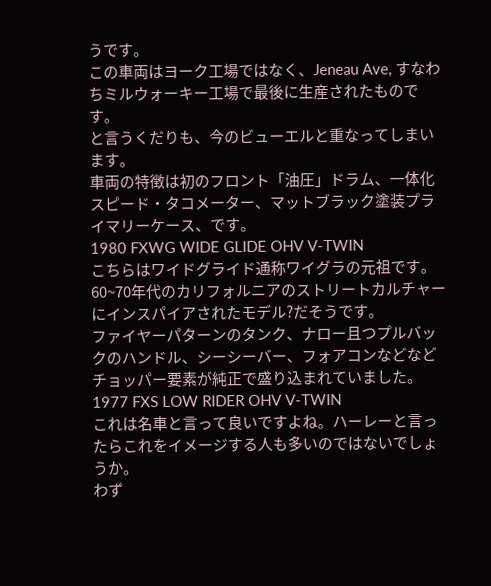うです。
この車両はヨーク工場ではなく、Jeneau Ave, すなわちミルウォーキー工場で最後に生産されたものです。
と言うくだりも、今のビューエルと重なってしまいます。
車両の特徴は初のフロント「油圧」ドラム、一体化スピード・タコメーター、マットブラック塗装プライマリーケース、です。
1980 FXWG WIDE GLIDE OHV V-TWIN
こちらはワイドグライド通称ワイグラの元祖です。60~70年代のカリフォルニアのストリートカルチャーにインスパイアされたモデル?だそうです。
ファイヤーパターンのタンク、ナロー且つプルバックのハンドル、シーシーバー、フォアコンなどなどチョッパー要素が純正で盛り込まれていました。
1977 FXS LOW RIDER OHV V-TWIN
これは名車と言って良いですよね。ハーレーと言ったらこれをイメージする人も多いのではないでしょうか。
わず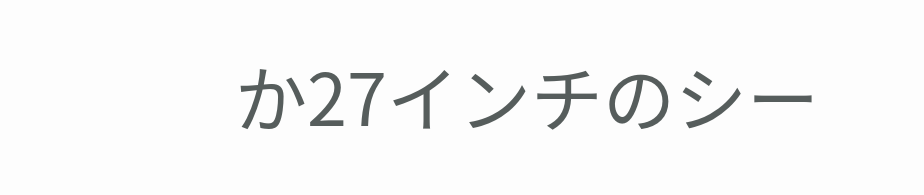か27インチのシー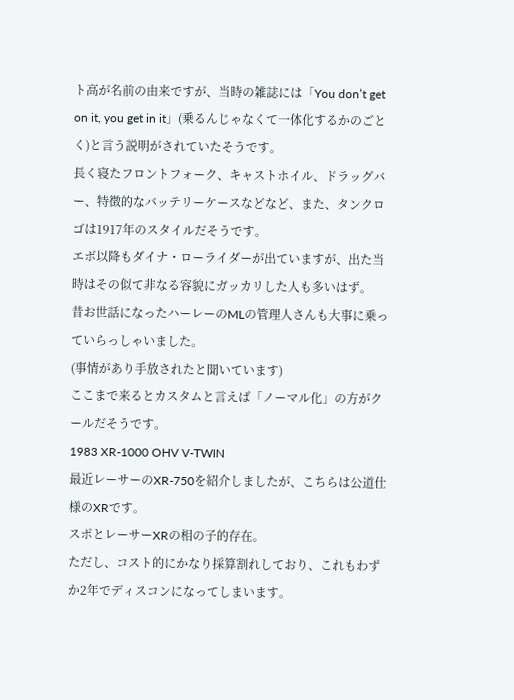ト高が名前の由来ですが、当時の雑誌には「You don’t get on it, you get in it」(乗るんじゃなくて一体化するかのごとく)と言う説明がされていたそうです。
長く寝たフロントフォーク、キャストホイル、ドラッグバー、特徴的なバッテリーケースなどなど、また、タンクロゴは1917年のスタイルだそうです。
エボ以降もダイナ・ローライダーが出ていますが、出た当時はその似て非なる容貌にガッカリした人も多いはず。
昔お世話になったハーレーのMLの管理人さんも大事に乗っていらっしゃいました。
(事情があり手放されたと聞いています)
ここまで来るとカスタムと言えば「ノーマル化」の方がクールだそうです。
1983 XR-1000 OHV V-TWIN
最近レーサーのXR-750を紹介しましたが、こちらは公道仕様のXRです。
スポとレーサーXRの相の子的存在。
ただし、コスト的にかなり採算割れしており、これもわずか2年でディスコンになってしまいます。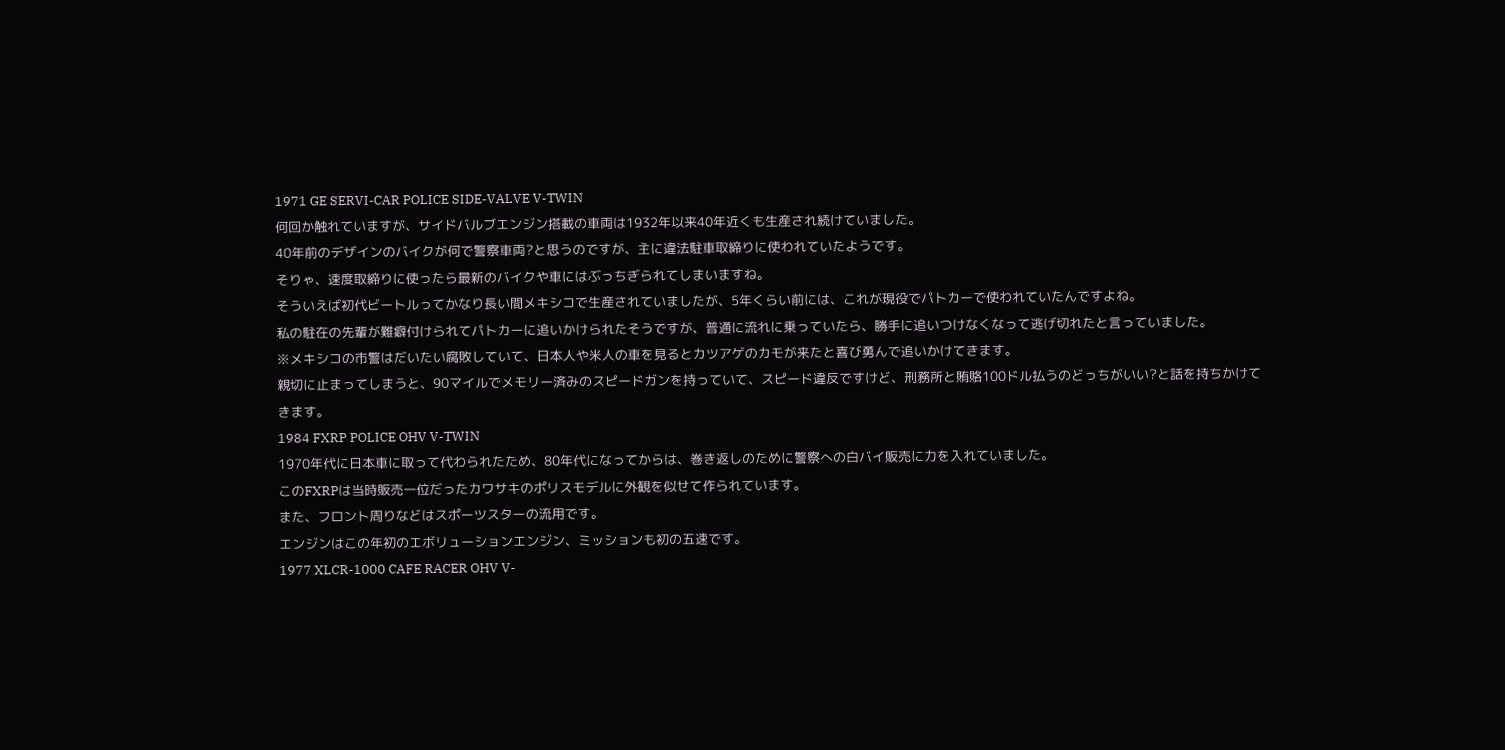1971 GE SERVI-CAR POLICE SIDE-VALVE V-TWIN
何回か触れていますが、サイドバルブエンジン搭載の車両は1932年以来40年近くも生産され続けていました。
40年前のデザインのバイクが何で警察車両?と思うのですが、主に違法駐車取締りに使われていたようです。
そりゃ、速度取締りに使ったら最新のバイクや車にはぶっちぎられてしまいますね。
そういえば初代ビートルってかなり長い間メキシコで生産されていましたが、5年くらい前には、これが現役でパトカーで使われていたんですよね。
私の駐在の先輩が難癖付けられてパトカーに追いかけられたそうですが、普通に流れに乗っていたら、勝手に追いつけなくなって逃げ切れたと言っていました。
※メキシコの市警はだいたい腐敗していて、日本人や米人の車を見るとカツアゲのカモが来たと喜び勇んで追いかけてきます。
親切に止まってしまうと、90マイルでメモリー済みのスピードガンを持っていて、スピード違反ですけど、刑務所と賄賂100ドル払うのどっちがいい?と話を持ちかけてきます。
1984 FXRP POLICE OHV V-TWIN
1970年代に日本車に取って代わられたため、80年代になってからは、巻き返しのために警察への白バイ販売に力を入れていました。
このFXRPは当時販売一位だったカワサキのポリスモデルに外観を似せて作られています。
また、フロント周りなどはスポーツスターの流用です。
エンジンはこの年初のエボリューションエンジン、ミッションも初の五速です。
1977 XLCR-1000 CAFE RACER OHV V-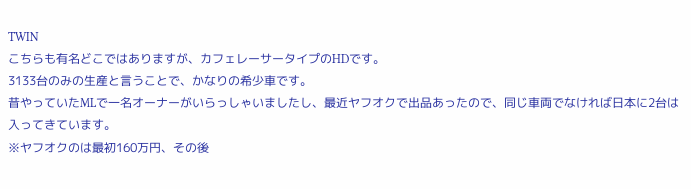TWIN
こちらも有名どこではありますが、カフェレーサータイプのHDです。
3133台のみの生産と言うことで、かなりの希少車です。
昔やっていたMLで一名オーナーがいらっしゃいましたし、最近ヤフオクで出品あったので、同じ車両でなければ日本に2台は入ってきています。
※ヤフオクのは最初160万円、その後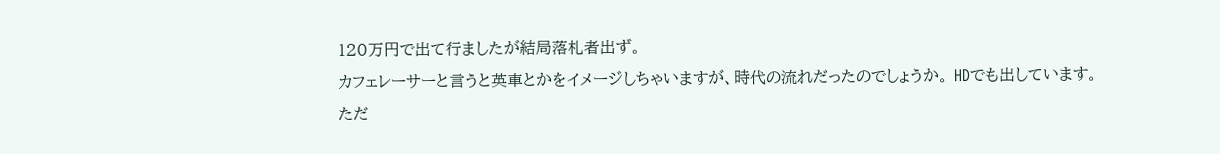120万円で出て行ましたが結局落札者出ず。
カフェレーサーと言うと英車とかをイメージしちゃいますが、時代の流れだったのでしょうか。 HDでも出しています。
ただ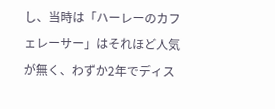し、当時は「ハーレーのカフェレーサー」はそれほど人気が無く、わずか2年でディス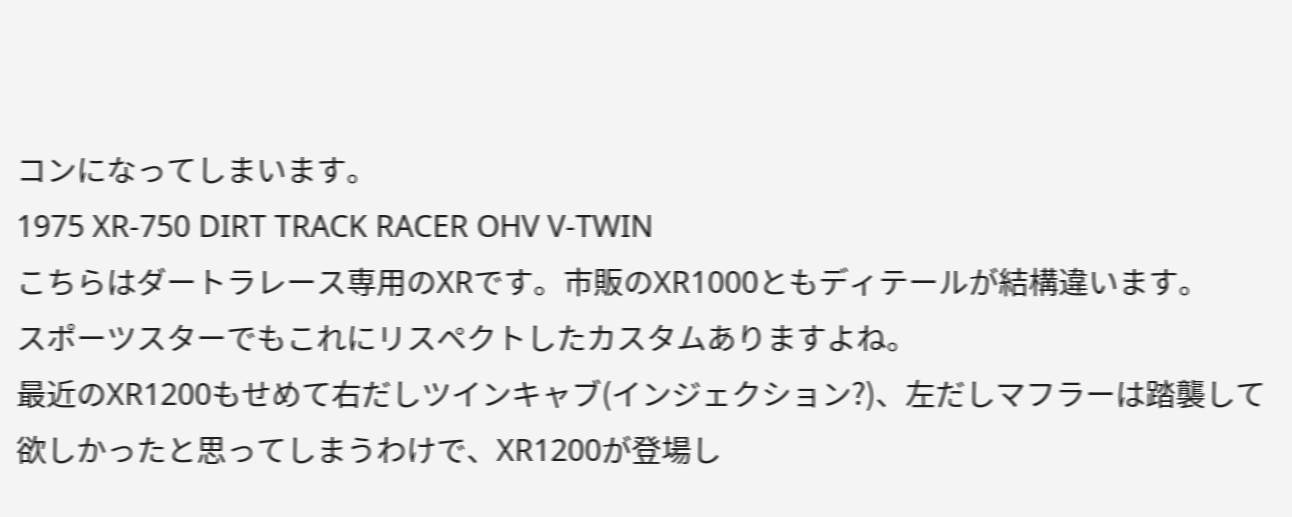コンになってしまいます。
1975 XR-750 DIRT TRACK RACER OHV V-TWIN
こちらはダートラレース専用のXRです。市販のXR1000ともディテールが結構違います。
スポーツスターでもこれにリスペクトしたカスタムありますよね。
最近のXR1200もせめて右だしツインキャブ(インジェクション?)、左だしマフラーは踏襲して欲しかったと思ってしまうわけで、XR1200が登場し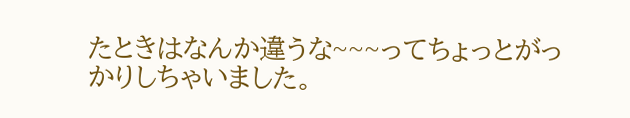たときはなんか違うな~~~ってちょっとがっかりしちゃいました。